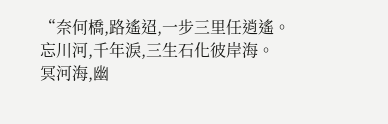“奈何橋,路遙迢,一步三里任逍遙。
忘川河,千年淚,三生石化彼岸海。
冥河海,幽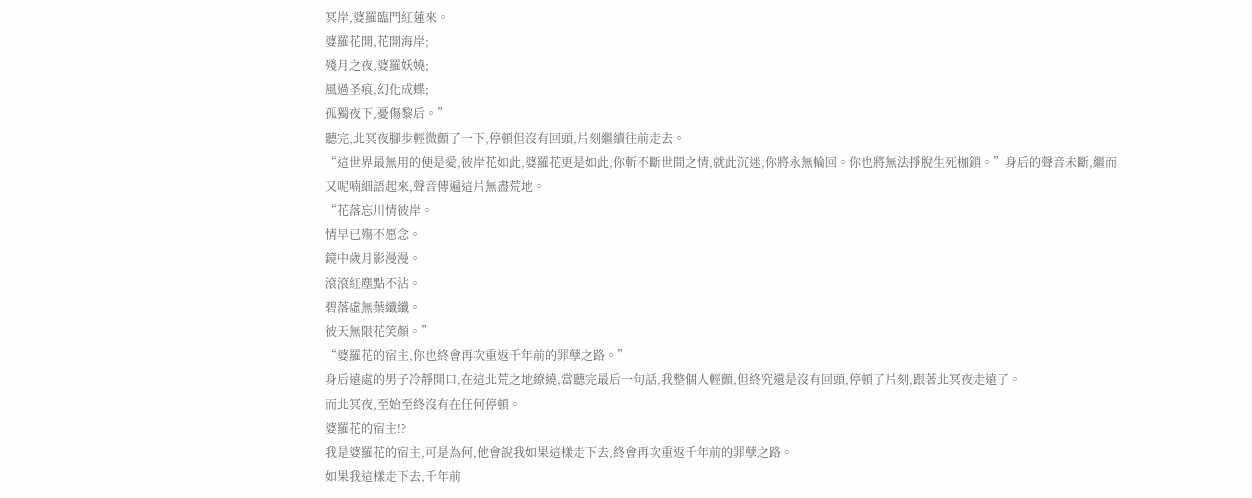冥岸,婆羅臨門紅蓮來。
婆羅花開,花開海岸;
殘月之夜,婆羅妖嬈;
風過圣痕,幻化成蝶;
孤獨夜下,憂傷黎后。”
聽完,北冥夜腳步輕微顫了一下,停頓但沒有回頭,片刻繼續往前走去。
“這世界最無用的便是愛,彼岸花如此,婆羅花更是如此,你斬不斷世間之情,就此沉迷,你將永無輪回。你也將無法掙脫生死枷鎖。”身后的聲音未斷,繼而又呢喃細語起來,聲音傳遍這片無盡荒地。
“花落忘川情彼岸。
情早已殤不愿念。
鏡中歲月影漫漫。
滾滾紅塵點不沾。
碧落虛無葉纖纖。
彼天無限花笑顏。”
“婆羅花的宿主,你也終會再次重返千年前的罪孽之路。”
身后遠處的男子冷靜開口,在這北荒之地繚繞,當聽完最后一句話,我整個人輕顫,但終究還是沒有回頭,停頓了片刻,跟著北冥夜走遠了。
而北冥夜,至始至終沒有在任何停頓。
婆羅花的宿主!?
我是婆羅花的宿主,可是為何,他會說我如果這樣走下去,終會再次重返千年前的罪孽之路。
如果我這樣走下去,千年前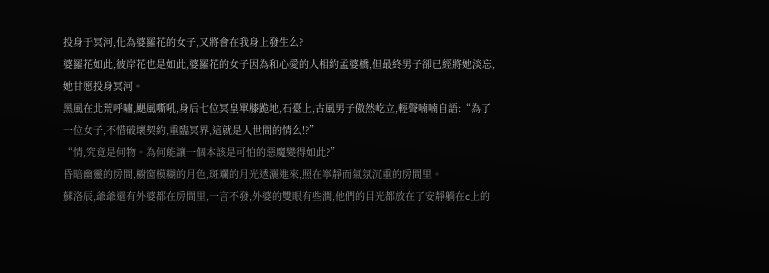投身于冥河,化為婆羅花的女子,又將會在我身上發生么?
婆羅花如此,彼岸花也是如此,婆羅花的女子因為和心愛的人相約孟婆橋,但最終男子卻已經將她淡忘,她甘愿投身冥河。
黑風在北荒呼嘯,颶風嘶吼,身后七位冥皇單膝跪地,石臺上,古風男子傲然屹立,輕聲喃喃自語:“為了一位女子,不惜破壞契約,重臨冥界,這就是人世間的情么!?”
“情,究竟是何物。為何能讓一個本該是可怕的惡魔變得如此?”
昏暗幽靈的房間,櫥窗模糊的月色,斑斕的月光透灑進來,照在寧靜而氣氛沉重的房間里。
蘇洛辰,爺爺還有外婆都在房間里,一言不發,外婆的雙眼有些潤,他們的目光都放在了安靜躺在c上的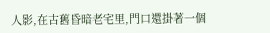人影,在古舊昏暗老宅里,門口還掛著一個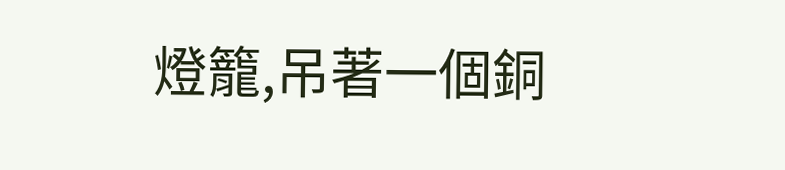燈籠,吊著一個銅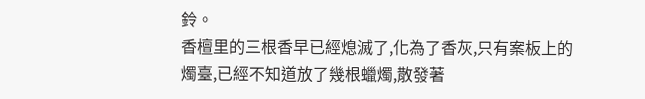鈴。
香檀里的三根香早已經熄滅了,化為了香灰,只有案板上的燭臺,已經不知道放了幾根蠟燭,散發著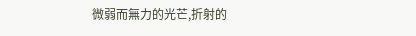微弱而無力的光芒,折射的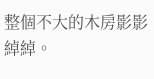整個不大的木房影影綽綽。